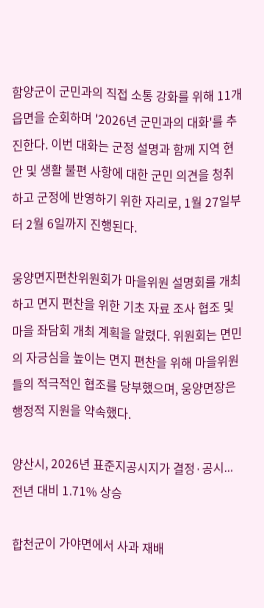함양군이 군민과의 직접 소통 강화를 위해 11개 읍면을 순회하며 '2026년 군민과의 대화'를 추진한다. 이번 대화는 군정 설명과 함께 지역 현안 및 생활 불편 사항에 대한 군민 의견을 청취하고 군정에 반영하기 위한 자리로, 1월 27일부터 2월 6일까지 진행된다.

웅양면지편찬위원회가 마을위원 설명회를 개최하고 면지 편찬을 위한 기초 자료 조사 협조 및 마을 좌담회 개최 계획을 알렸다. 위원회는 면민의 자긍심을 높이는 면지 편찬을 위해 마을위원들의 적극적인 협조를 당부했으며, 웅양면장은 행정적 지원을 약속했다.

양산시, 2026년 표준지공시지가 결정·공시...전년 대비 1.71% 상승

합천군이 가야면에서 사과 재배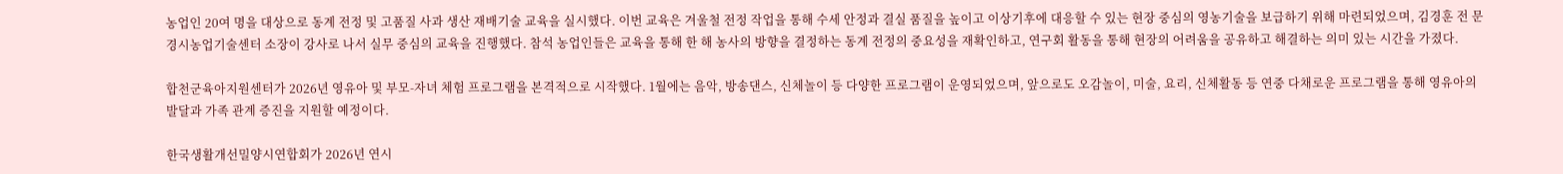농업인 20여 명을 대상으로 동계 전정 및 고품질 사과 생산 재배기술 교육을 실시했다. 이번 교육은 겨울철 전정 작업을 통해 수세 안정과 결실 품질을 높이고 이상기후에 대응할 수 있는 현장 중심의 영농기술을 보급하기 위해 마련되었으며, 김경훈 전 문경시농업기술센터 소장이 강사로 나서 실무 중심의 교육을 진행했다. 참석 농업인들은 교육을 통해 한 해 농사의 방향을 결정하는 동계 전정의 중요성을 재확인하고, 연구회 활동을 통해 현장의 어려움을 공유하고 해결하는 의미 있는 시간을 가졌다.

합천군육아지원센터가 2026년 영유아 및 부모-자녀 체험 프로그램을 본격적으로 시작했다. 1월에는 음악, 방송댄스, 신체놀이 등 다양한 프로그램이 운영되었으며, 앞으로도 오감놀이, 미술, 요리, 신체활동 등 연중 다채로운 프로그램을 통해 영유아의 발달과 가족 관계 증진을 지원할 예정이다.

한국생활개선밀양시연합회가 2026년 연시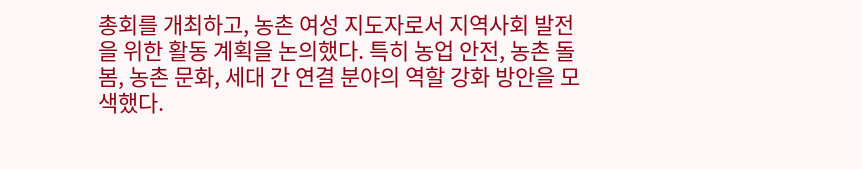총회를 개최하고, 농촌 여성 지도자로서 지역사회 발전을 위한 활동 계획을 논의했다. 특히 농업 안전, 농촌 돌봄, 농촌 문화, 세대 간 연결 분야의 역할 강화 방안을 모색했다.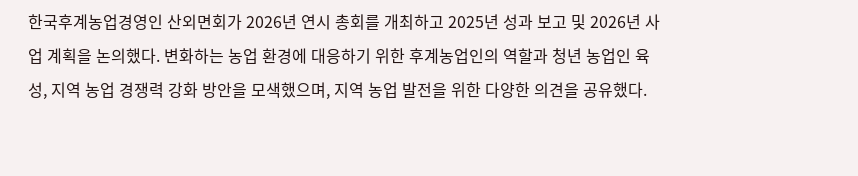한국후계농업경영인 산외면회가 2026년 연시 총회를 개최하고 2025년 성과 보고 및 2026년 사업 계획을 논의했다. 변화하는 농업 환경에 대응하기 위한 후계농업인의 역할과 청년 농업인 육성, 지역 농업 경쟁력 강화 방안을 모색했으며, 지역 농업 발전을 위한 다양한 의견을 공유했다.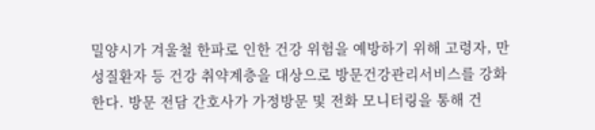밀양시가 겨울철 한파로 인한 건강 위험을 예방하기 위해 고령자, 만성질환자 등 건강 취약계층을 대상으로 방문건강관리서비스를 강화한다. 방문 전담 간호사가 가정방문 및 전화 모니터링을 통해 건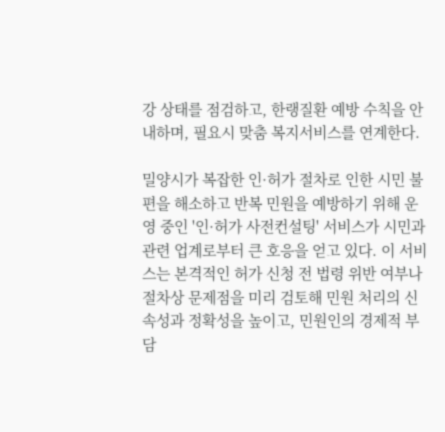강 상태를 점검하고, 한랭질환 예방 수칙을 안내하며, 필요시 맞춤 복지서비스를 연계한다.

밀양시가 복잡한 인·허가 절차로 인한 시민 불편을 해소하고 반복 민원을 예방하기 위해 운영 중인 '인·허가 사전컨설팅' 서비스가 시민과 관련 업계로부터 큰 호응을 얻고 있다. 이 서비스는 본격적인 허가 신청 전 법령 위반 여부나 절차상 문제점을 미리 검토해 민원 처리의 신속성과 정확성을 높이고, 민원인의 경제적 부담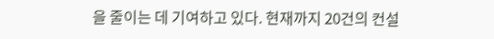을 줄이는 데 기여하고 있다. 현재까지 20건의 컨설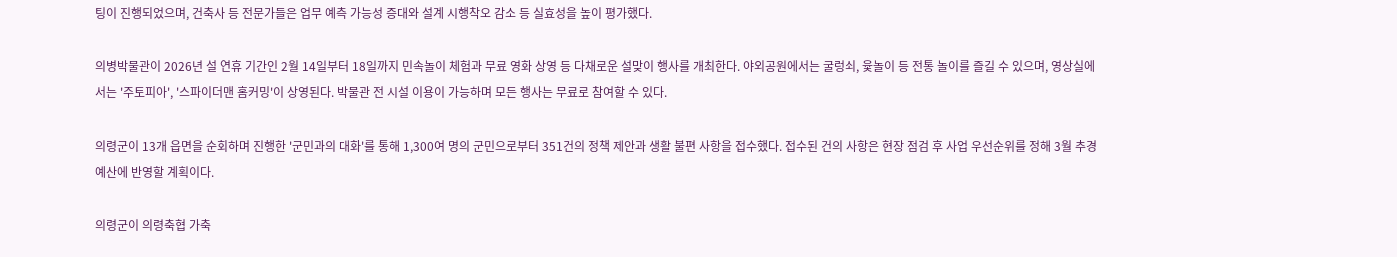팅이 진행되었으며, 건축사 등 전문가들은 업무 예측 가능성 증대와 설계 시행착오 감소 등 실효성을 높이 평가했다.

의병박물관이 2026년 설 연휴 기간인 2월 14일부터 18일까지 민속놀이 체험과 무료 영화 상영 등 다채로운 설맞이 행사를 개최한다. 야외공원에서는 굴렁쇠, 윷놀이 등 전통 놀이를 즐길 수 있으며, 영상실에서는 '주토피아', '스파이더맨 홈커밍'이 상영된다. 박물관 전 시설 이용이 가능하며 모든 행사는 무료로 참여할 수 있다.

의령군이 13개 읍면을 순회하며 진행한 '군민과의 대화'를 통해 1,300여 명의 군민으로부터 351건의 정책 제안과 생활 불편 사항을 접수했다. 접수된 건의 사항은 현장 점검 후 사업 우선순위를 정해 3월 추경 예산에 반영할 계획이다.

의령군이 의령축협 가축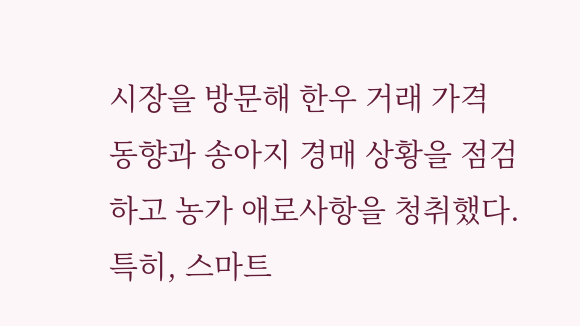시장을 방문해 한우 거래 가격 동향과 송아지 경매 상황을 점검하고 농가 애로사항을 청취했다. 특히, 스마트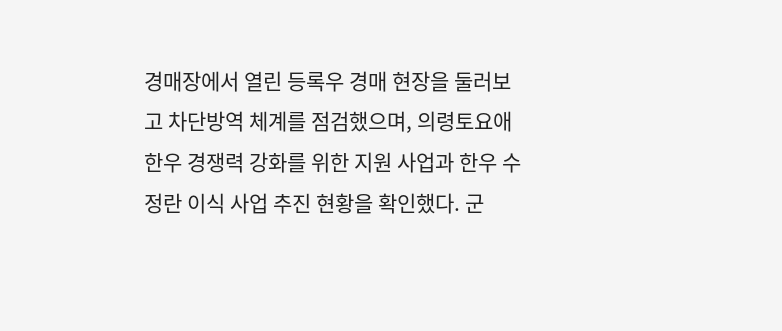경매장에서 열린 등록우 경매 현장을 둘러보고 차단방역 체계를 점검했으며, 의령토요애 한우 경쟁력 강화를 위한 지원 사업과 한우 수정란 이식 사업 추진 현황을 확인했다. 군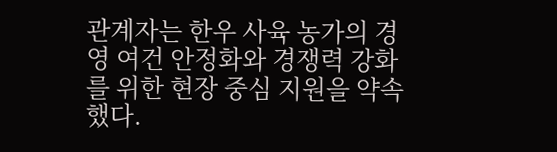관계자는 한우 사육 농가의 경영 여건 안정화와 경쟁력 강화를 위한 현장 중심 지원을 약속했다.